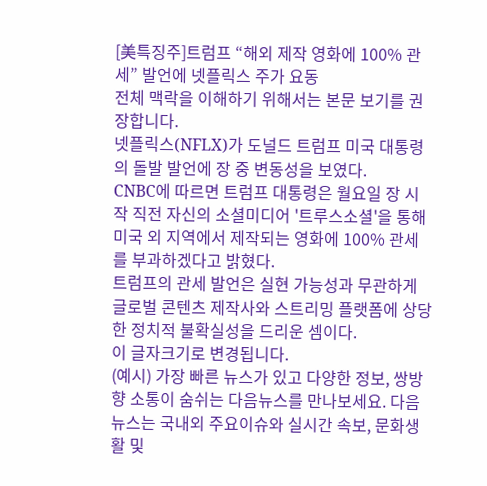[美특징주]트럼프 “해외 제작 영화에 100% 관세” 발언에 넷플릭스 주가 요동
전체 맥락을 이해하기 위해서는 본문 보기를 권장합니다.
넷플릭스(NFLX)가 도널드 트럼프 미국 대통령의 돌발 발언에 장 중 변동성을 보였다.
CNBC에 따르면 트럼프 대통령은 월요일 장 시작 직전 자신의 소셜미디어 '트루스소셜'을 통해 미국 외 지역에서 제작되는 영화에 100% 관세를 부과하겠다고 밝혔다.
트럼프의 관세 발언은 실현 가능성과 무관하게 글로벌 콘텐츠 제작사와 스트리밍 플랫폼에 상당한 정치적 불확실성을 드리운 셈이다.
이 글자크기로 변경됩니다.
(예시) 가장 빠른 뉴스가 있고 다양한 정보, 쌍방향 소통이 숨쉬는 다음뉴스를 만나보세요. 다음뉴스는 국내외 주요이슈와 실시간 속보, 문화생활 및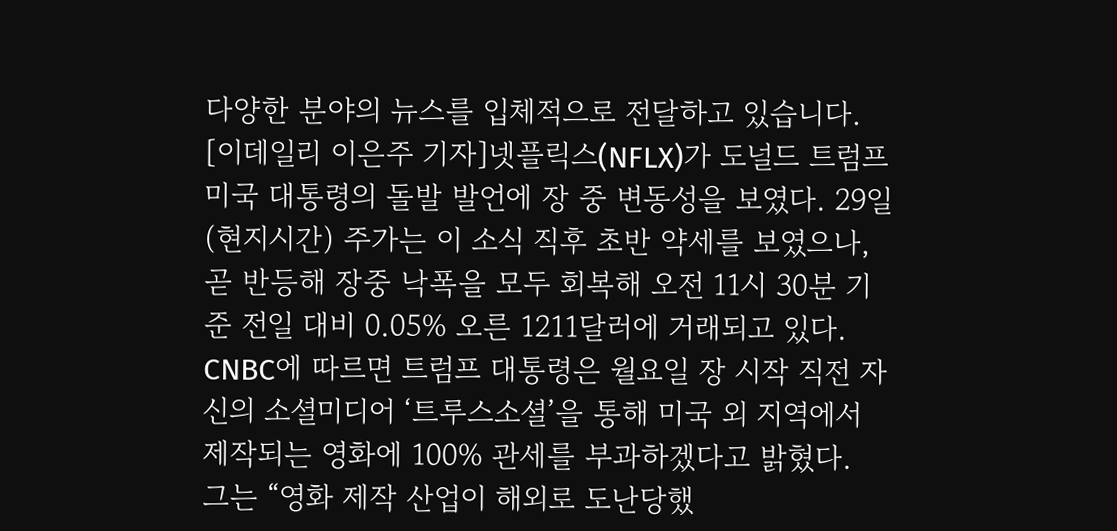다양한 분야의 뉴스를 입체적으로 전달하고 있습니다.
[이데일리 이은주 기자]넷플릭스(NFLX)가 도널드 트럼프 미국 대통령의 돌발 발언에 장 중 변동성을 보였다. 29일(현지시간) 주가는 이 소식 직후 초반 약세를 보였으나, 곧 반등해 장중 낙폭을 모두 회복해 오전 11시 30분 기준 전일 대비 0.05% 오른 1211달러에 거래되고 있다.
CNBC에 따르면 트럼프 대통령은 월요일 장 시작 직전 자신의 소셜미디어 ‘트루스소셜’을 통해 미국 외 지역에서 제작되는 영화에 100% 관세를 부과하겠다고 밝혔다.
그는 “영화 제작 산업이 해외로 도난당했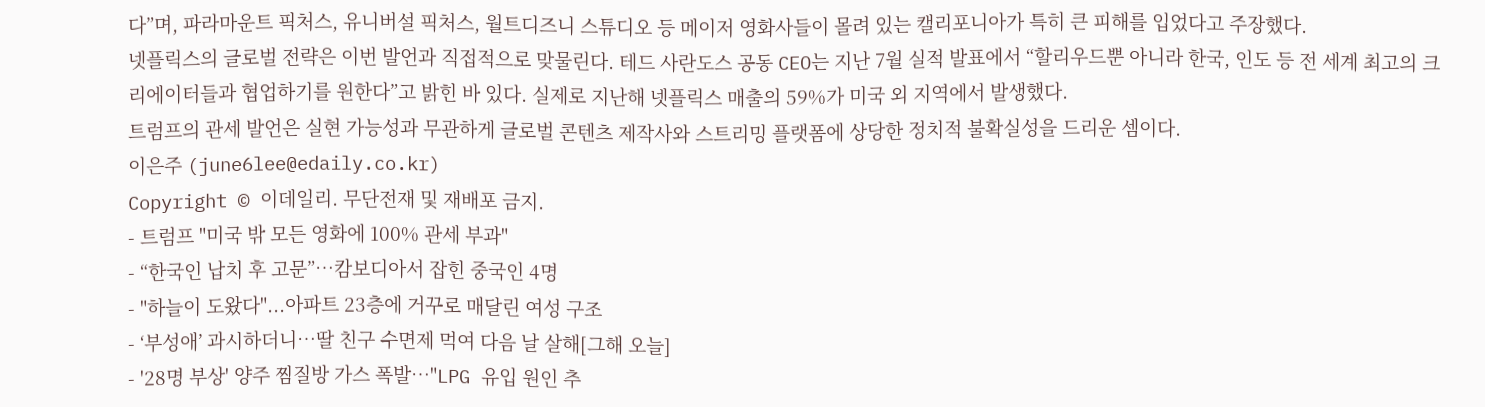다”며, 파라마운트 픽처스, 유니버설 픽처스, 월트디즈니 스튜디오 등 메이저 영화사들이 몰려 있는 캘리포니아가 특히 큰 피해를 입었다고 주장했다.
넷플릭스의 글로벌 전략은 이번 발언과 직접적으로 맞물린다. 테드 사란도스 공동 CEO는 지난 7월 실적 발표에서 “할리우드뿐 아니라 한국, 인도 등 전 세계 최고의 크리에이터들과 협업하기를 원한다”고 밝힌 바 있다. 실제로 지난해 넷플릭스 매출의 59%가 미국 외 지역에서 발생했다.
트럼프의 관세 발언은 실현 가능성과 무관하게 글로벌 콘텐츠 제작사와 스트리밍 플랫폼에 상당한 정치적 불확실성을 드리운 셈이다.
이은주 (june6lee@edaily.co.kr)
Copyright © 이데일리. 무단전재 및 재배포 금지.
- 트럼프 "미국 밖 모든 영화에 100% 관세 부과"
- “한국인 납치 후 고문”…캄보디아서 잡힌 중국인 4명
- "하늘이 도왔다"...아파트 23층에 거꾸로 매달린 여성 구조
- ‘부성애’ 과시하더니…딸 친구 수면제 먹여 다음 날 살해[그해 오늘]
- '28명 부상' 양주 찜질방 가스 폭발…"LPG 유입 원인 추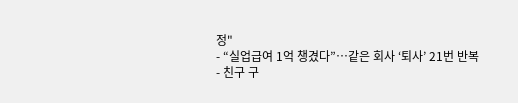정"
- “실업급여 1억 챙겼다”…같은 회사 ‘퇴사’ 21번 반복
- 친구 구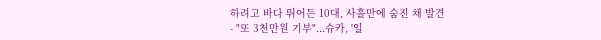하려고 바다 뛰어든 10대, 사흘만에 숨진 채 발견
- "또 3천만원 기부"...슈카, '일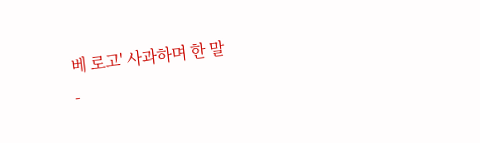베 로고' 사과하며 한 말
-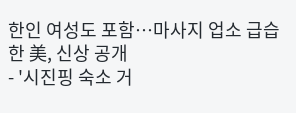한인 여성도 포함…마사지 업소 급습한 美, 신상 공개
- '시진핑 숙소 거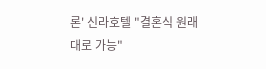론' 신라호텔 "결혼식 원래대로 가능"